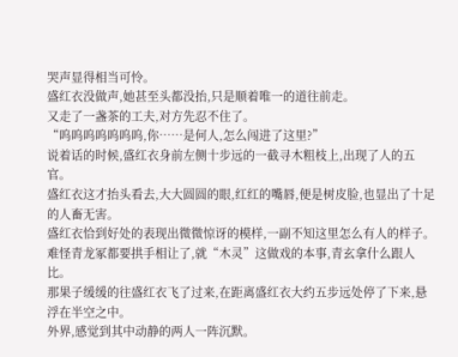哭声显得相当可怜。
盛红衣没做声,她甚至头都没抬,只是顺着唯一的道往前走。
又走了一盏茶的工夫,对方先忍不住了。
“呜呜呜呜呜呜呜,你……是何人,怎么闯进了这里?”
说着话的时候,盛红衣身前左侧十步远的一截寻木粗枝上,出现了人的五官。
盛红衣这才抬头看去,大大圆圆的眼,红红的嘴唇,便是树皮脸,也显出了十足的人畜无害。
盛红衣恰到好处的表现出微微惊讶的模样,一副不知这里怎么有人的样子。
难怪青龙冢都要拱手相让了,就“木灵”这做戏的本事,青玄拿什么跟人比。
那果子缓缓的往盛红衣飞了过来,在距离盛红衣大约五步远处停了下来,悬浮在半空之中。
外界,感觉到其中动静的两人一阵沉默。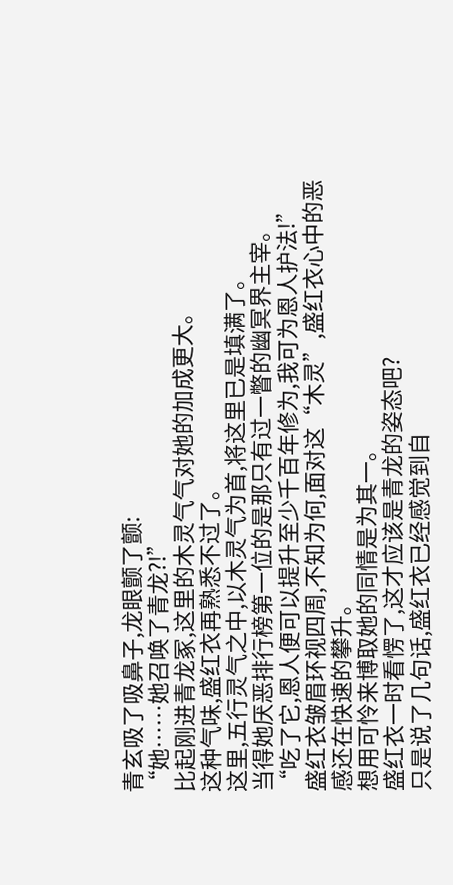青玄吸了吸鼻子,龙眼颤了颤:
“她……她召唤了青龙?!”
比起刚进青龙冢,这里的木灵气气对她的加成更大。
这种气味,盛红衣再熟悉不过了。
这里,五行灵气之中,以木灵气为首,将这里已是填满了。
当得她厌恶排行榜第一位的是那只有过一瞥的幽冥界主宰。
“吃了它,恩人便可以提升至少千百年修为,我可为恩人护法!”
盛红衣皱眉环视四周,不知为何,面对这“木灵”,盛红衣心中的恶感还在快速的攀升。
想用可怜来博取她的同情是为其一。
盛红衣一时看愣了,这才应该是青龙的姿态吧?
只是说了几句话,盛红衣已经感觉到自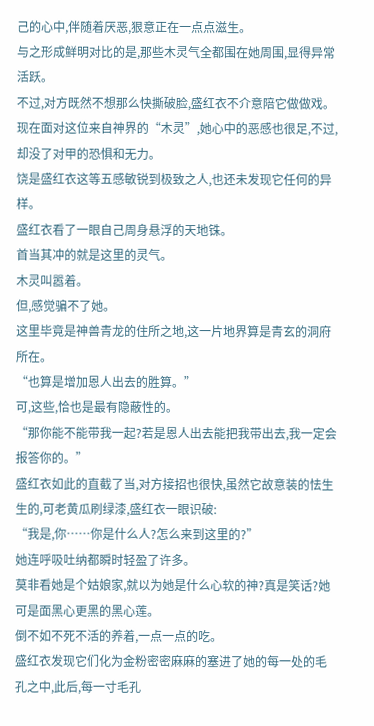己的心中,伴随着厌恶,狠意正在一点点滋生。
与之形成鲜明对比的是,那些木灵气全都围在她周围,显得异常活跃。
不过,对方既然不想那么快撕破脸,盛红衣不介意陪它做做戏。
现在面对这位来自神界的“木灵”,她心中的恶感也很足,不过,却没了对甲的恐惧和无力。
饶是盛红衣这等五感敏锐到极致之人,也还未发现它任何的异样。
盛红衣看了一眼自己周身悬浮的天地铢。
首当其冲的就是这里的灵气。
木灵叫嚣着。
但,感觉骗不了她。
这里毕竟是神兽青龙的住所之地,这一片地界算是青玄的洞府所在。
“也算是增加恩人出去的胜算。”
可,这些,恰也是最有隐蔽性的。
“那你能不能带我一起?若是恩人出去能把我带出去,我一定会报答你的。”
盛红衣如此的直截了当,对方接招也很快,虽然它故意装的怯生生的,可老黄瓜刷绿漆,盛红衣一眼识破:
“我是,你……你是什么人?怎么来到这里的?”
她连呼吸吐纳都瞬时轻盈了许多。
莫非看她是个姑娘家,就以为她是什么心软的神?真是笑话?她可是面黑心更黑的黑心莲。
倒不如不死不活的养着,一点一点的吃。
盛红衣发现它们化为金粉密密麻麻的塞进了她的每一处的毛孔之中,此后,每一寸毛孔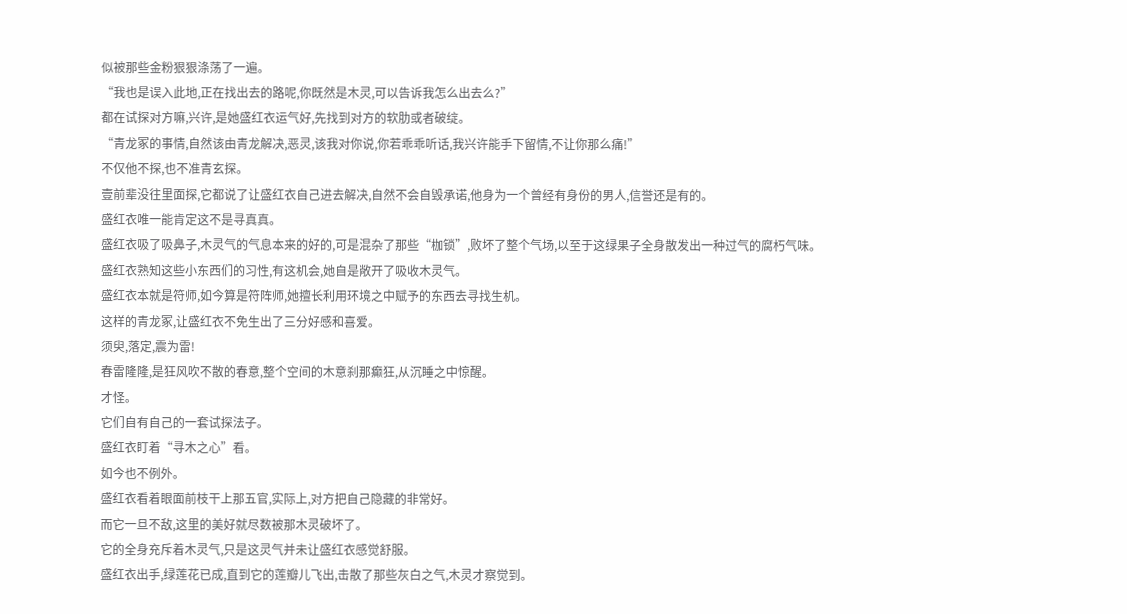似被那些金粉狠狠涤荡了一遍。
“我也是误入此地,正在找出去的路呢,你既然是木灵,可以告诉我怎么出去么?”
都在试探对方嘛,兴许,是她盛红衣运气好,先找到对方的软肋或者破绽。
“青龙冢的事情,自然该由青龙解决,恶灵,该我对你说,你若乖乖听话,我兴许能手下留情,不让你那么痛!”
不仅他不探,也不准青玄探。
壹前辈没往里面探,它都说了让盛红衣自己进去解决,自然不会自毁承诺,他身为一个曾经有身份的男人,信誉还是有的。
盛红衣唯一能肯定这不是寻真真。
盛红衣吸了吸鼻子,木灵气的气息本来的好的,可是混杂了那些“枷锁”,败坏了整个气场,以至于这绿果子全身散发出一种过气的腐朽气味。
盛红衣熟知这些小东西们的习性,有这机会,她自是敞开了吸收木灵气。
盛红衣本就是符师,如今算是符阵师,她擅长利用环境之中赋予的东西去寻找生机。
这样的青龙冢,让盛红衣不免生出了三分好感和喜爱。
须臾,落定,震为雷!
春雷隆隆,是狂风吹不散的春意,整个空间的木意刹那癫狂,从沉睡之中惊醒。
才怪。
它们自有自己的一套试探法子。
盛红衣盯着“寻木之心”看。
如今也不例外。
盛红衣看着眼面前枝干上那五官,实际上,对方把自己隐藏的非常好。
而它一旦不敌,这里的美好就尽数被那木灵破坏了。
它的全身充斥着木灵气,只是这灵气并未让盛红衣感觉舒服。
盛红衣出手,绿莲花已成,直到它的莲瓣儿飞出,击散了那些灰白之气,木灵才察觉到。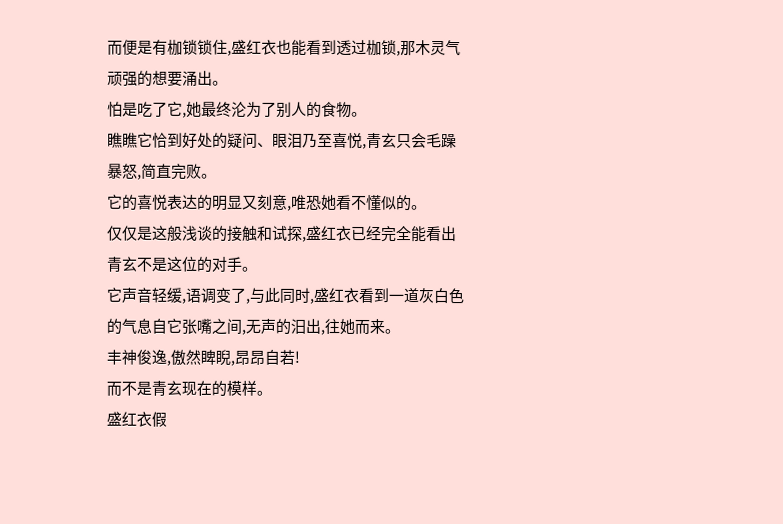而便是有枷锁锁住,盛红衣也能看到透过枷锁,那木灵气顽强的想要涌出。
怕是吃了它,她最终沦为了别人的食物。
瞧瞧它恰到好处的疑问、眼泪乃至喜悦,青玄只会毛躁暴怒,简直完败。
它的喜悦表达的明显又刻意,唯恐她看不懂似的。
仅仅是这般浅谈的接触和试探,盛红衣已经完全能看出青玄不是这位的对手。
它声音轻缓,语调变了,与此同时,盛红衣看到一道灰白色的气息自它张嘴之间,无声的汨出,往她而来。
丰神俊逸,傲然睥睨,昂昂自若!
而不是青玄现在的模样。
盛红衣假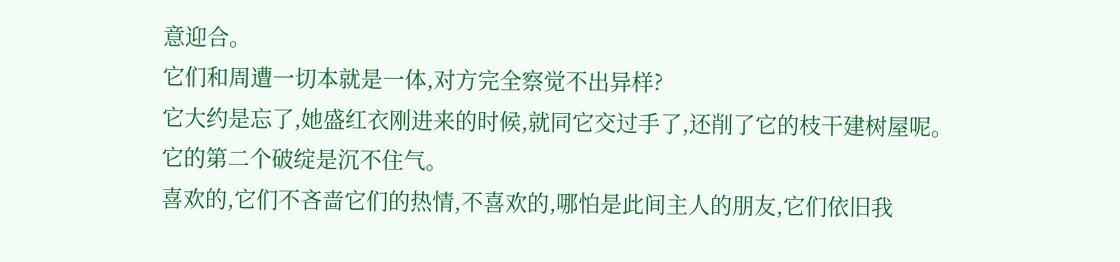意迎合。
它们和周遭一切本就是一体,对方完全察觉不出异样?
它大约是忘了,她盛红衣刚进来的时候,就同它交过手了,还削了它的枝干建树屋呢。
它的第二个破绽是沉不住气。
喜欢的,它们不吝啬它们的热情,不喜欢的,哪怕是此间主人的朋友,它们依旧我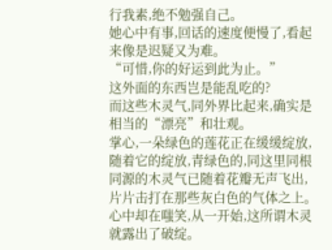行我素,绝不勉强自己。
她心中有事,回话的速度便慢了,看起来像是迟疑又为难。
“可惜,你的好运到此为止。”
这外面的东西岂是能乱吃的?
而这些木灵气,同外界比起来,确实是相当的“漂亮”和壮观。
掌心,一朵绿色的莲花正在缓缓绽放,随着它的绽放,青绿色的,同这里同根同源的木灵气已随着花瓣无声飞出,片片击打在那些灰白色的气体之上。
心中却在嗤笑,从一开始,这所谓木灵就露出了破绽。